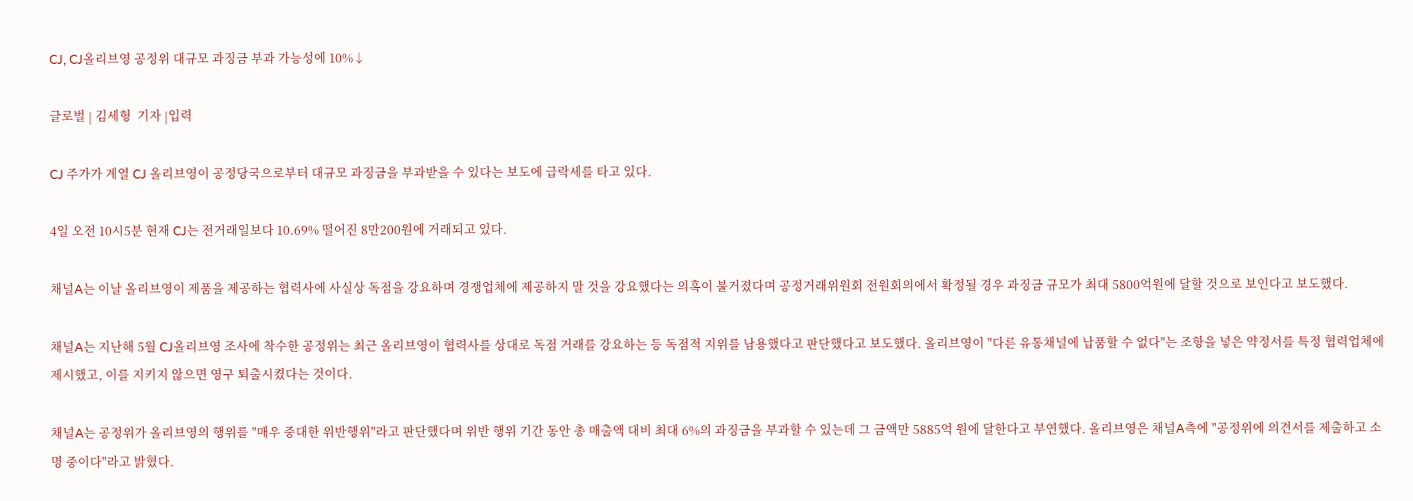CJ, CJ올리브영 공정위 대규모 과징금 부과 가능성에 10%↓

글로벌 | 김세형  기자 |입력

CJ 주가가 계열 CJ 올리브영이 공정당국으로부터 대규모 과징금을 부과받을 수 있다는 보도에 급락세를 타고 있다.

4일 오전 10시5분 현재 CJ는 전거래일보다 10.69% 떨어진 8만200원에 거래되고 있다.

채널A는 이날 올리브영이 제품을 제공하는 협력사에 사실상 독점을 강요하며 경쟁업체에 제공하지 말 것을 강요했다는 의혹이 불거졌다며 공정거래위원회 전원회의에서 확정될 경우 과징금 규모가 최대 5800억원에 달할 것으로 보인다고 보도했다.

채널A는 지난해 5월 CJ올리브영 조사에 착수한 공정위는 최근 올리브영이 협력사를 상대로 독점 거래를 강요하는 등 독점적 지위를 남용했다고 판단했다고 보도했다. 올리브영이 "다른 유통채널에 납품할 수 없다"는 조항을 넣은 약정서를 특정 협력업체에 제시했고, 이를 지키지 않으면 영구 퇴출시켰다는 것이다.

채널A는 공정위가 올리브영의 행위를 "매우 중대한 위반행위"라고 판단했다며 위반 행위 기간 동안 총 매출액 대비 최대 6%의 과징금을 부과할 수 있는데 그 금액만 5885억 원에 달한다고 부연했다. 올리브영은 채널A측에 "공정위에 의견서를 제출하고 소명 중이다"라고 밝혔다.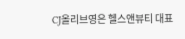CJ올리브영은 헬스앤뷰티 대표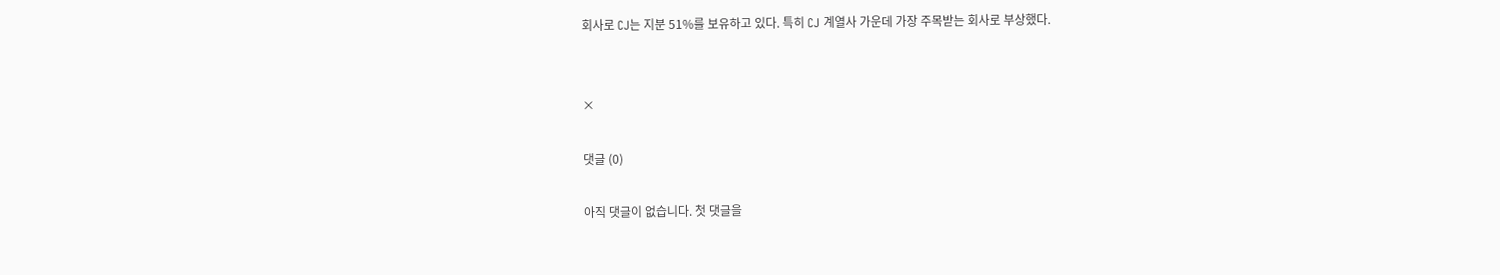회사로 CJ는 지분 51%를 보유하고 있다. 특히 CJ 계열사 가운데 가장 주목받는 회사로 부상했다.


×

댓글 (0)

아직 댓글이 없습니다. 첫 댓글을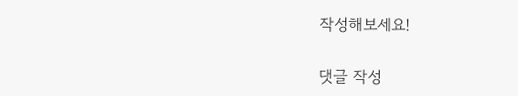작성해보세요!

댓글 작성